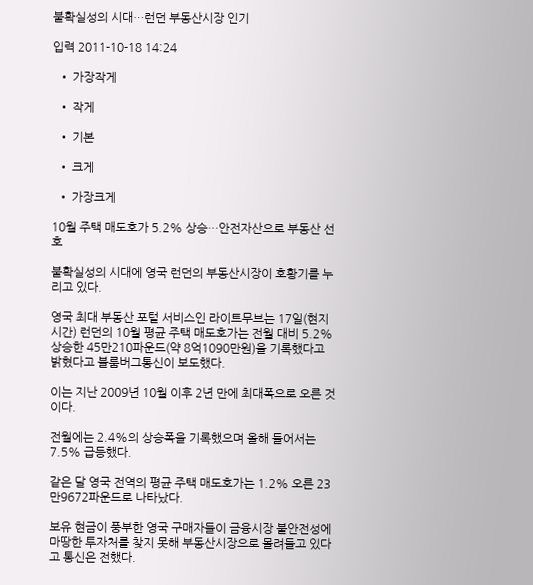불확실성의 시대…런던 부동산시장 인기

입력 2011-10-18 14:24

  • 가장작게

  • 작게

  • 기본

  • 크게

  • 가장크게

10월 주택 매도호가 5.2% 상승…안전자산으로 부동산 선호

불확실성의 시대에 영국 런던의 부동산시장이 호황기를 누리고 있다.

영국 최대 부동산 포털 서비스인 라이트무브는 17일(현지시간) 런던의 10월 평균 주택 매도호가는 전월 대비 5.2% 상승한 45만210파운드(약 8억1090만원)을 기록했다고 밝혔다고 블룸버그통신이 보도했다.

이는 지난 2009년 10월 이후 2년 만에 최대폭으로 오른 것이다.

전월에는 2.4%의 상승폭을 기록했으며 올해 들어서는 7.5% 급등했다.

같은 달 영국 전역의 평균 주택 매도호가는 1.2% 오른 23만9672파운드로 나타났다.

보유 현금이 풍부한 영국 구매자들이 금융시장 불안전성에 마땅한 투자처를 찾지 못해 부동산시장으로 몰려들고 있다고 통신은 전했다.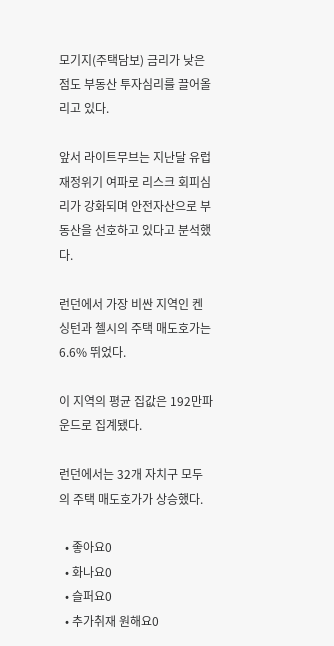모기지(주택담보) 금리가 낮은 점도 부동산 투자심리를 끌어올리고 있다.

앞서 라이트무브는 지난달 유럽 재정위기 여파로 리스크 회피심리가 강화되며 안전자산으로 부동산을 선호하고 있다고 분석했다.

런던에서 가장 비싼 지역인 켄싱턴과 첼시의 주택 매도호가는 6.6% 뛰었다.

이 지역의 평균 집값은 192만파운드로 집계됐다.

런던에서는 32개 자치구 모두의 주택 매도호가가 상승했다.

  • 좋아요0
  • 화나요0
  • 슬퍼요0
  • 추가취재 원해요0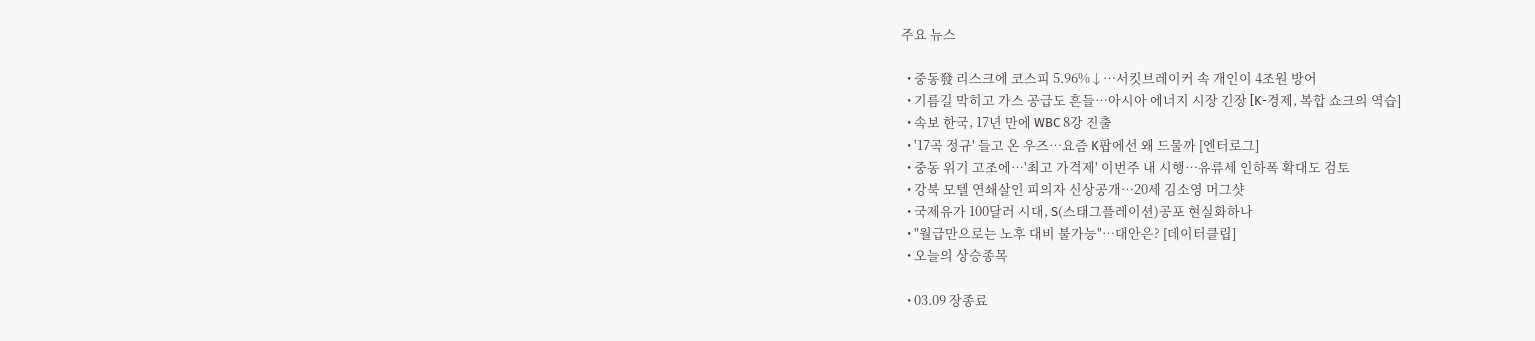주요 뉴스

  • 중동發 리스크에 코스피 5.96%↓⋯서킷브레이커 속 개인이 4조원 방어
  • 기름길 막히고 가스 공급도 흔들…아시아 에너지 시장 긴장 [K-경제, 복합 쇼크의 역습]
  • 속보 한국, 17년 만에 WBC 8강 진출
  • '17곡 정규' 들고 온 우즈⋯요즘 K팝에선 왜 드물까 [엔터로그]
  • 중동 위기 고조에…'최고 가격제' 이번주 내 시행…유류세 인하폭 확대도 검토
  • 강북 모텔 연쇄살인 피의자 신상공개…20세 김소영 머그샷
  • 국제유가 100달러 시대, S(스태그플레이션)공포 현실화하나
  • "월급만으로는 노후 대비 불가능"…대안은? [데이터클립]
  • 오늘의 상승종목

  • 03.09 장종료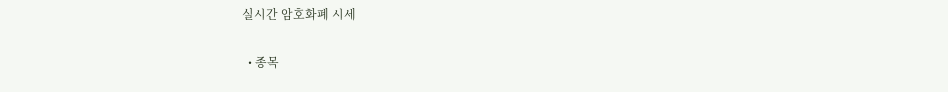실시간 암호화폐 시세

  • 종목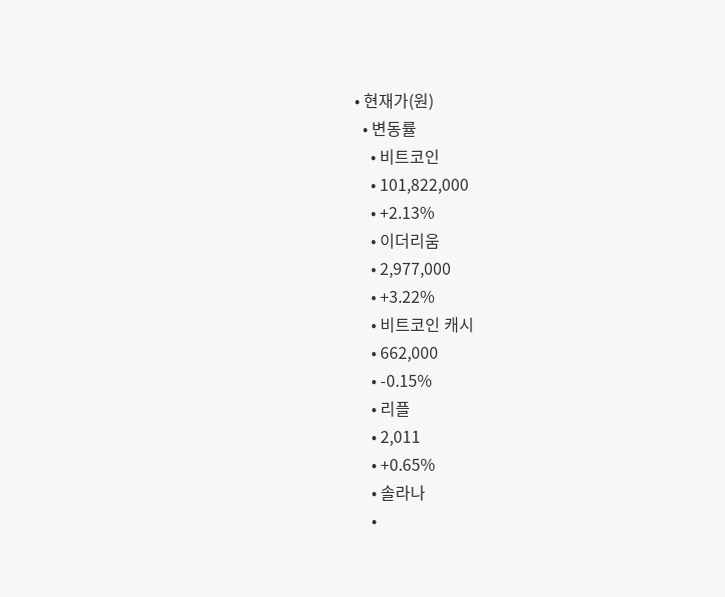• 현재가(원)
  • 변동률
    • 비트코인
    • 101,822,000
    • +2.13%
    • 이더리움
    • 2,977,000
    • +3.22%
    • 비트코인 캐시
    • 662,000
    • -0.15%
    • 리플
    • 2,011
    • +0.65%
    • 솔라나
    •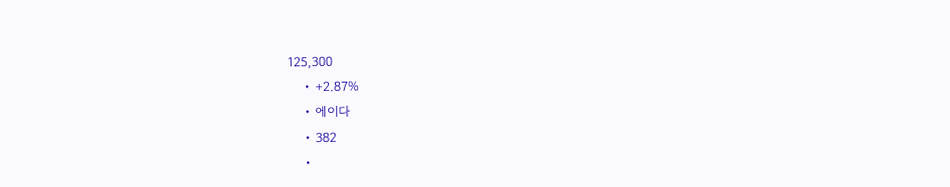125,300
    • +2.87%
    • 에이다
    • 382
    •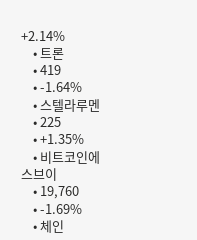+2.14%
    • 트론
    • 419
    • -1.64%
    • 스텔라루멘
    • 225
    • +1.35%
    • 비트코인에스브이
    • 19,760
    • -1.69%
    • 체인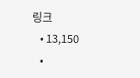링크
    • 13,150
    •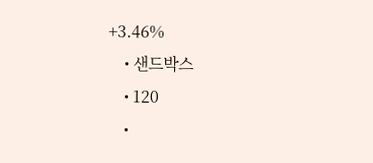+3.46%
    • 샌드박스
    • 120
    •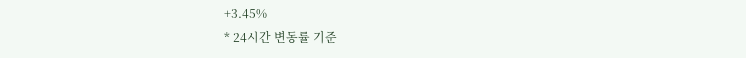+3.45%
* 24시간 변동률 기준